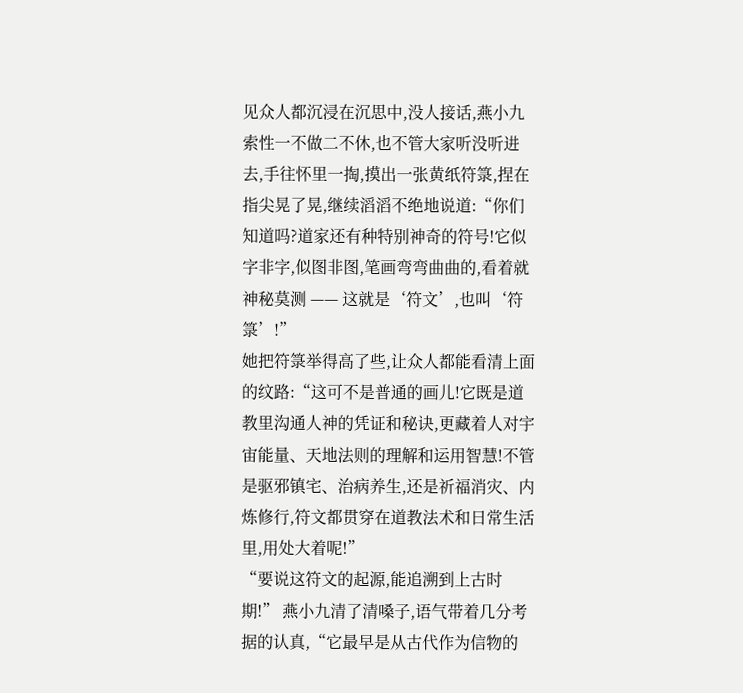见众人都沉浸在沉思中,没人接话,燕小九索性一不做二不休,也不管大家听没听进去,手往怀里一掏,摸出一张黄纸符箓,捏在指尖晃了晃,继续滔滔不绝地说道:“你们知道吗?道家还有种特别神奇的符号!它似字非字,似图非图,笔画弯弯曲曲的,看着就神秘莫测 —— 这就是‘符文’,也叫‘符箓’!”
她把符箓举得高了些,让众人都能看清上面的纹路:“这可不是普通的画儿!它既是道教里沟通人神的凭证和秘诀,更藏着人对宇宙能量、天地法则的理解和运用智慧!不管是驱邪镇宅、治病养生,还是祈福消灾、内炼修行,符文都贯穿在道教法术和日常生活里,用处大着呢!”
“要说这符文的起源,能追溯到上古时期!” 燕小九清了清嗓子,语气带着几分考据的认真,“它最早是从古代作为信物的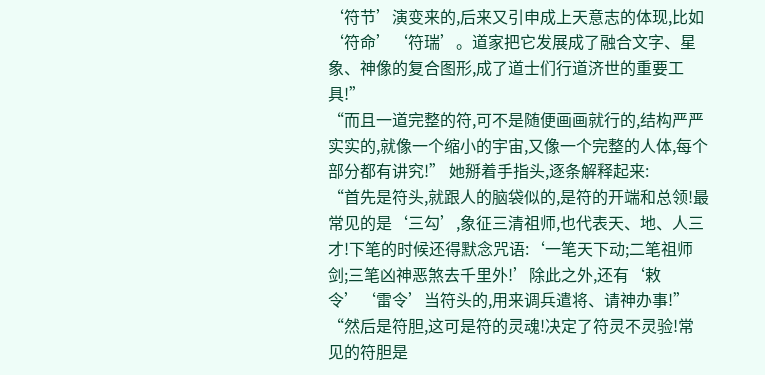‘符节’演变来的,后来又引申成上天意志的体现,比如‘符命’‘符瑞’。道家把它发展成了融合文字、星象、神像的复合图形,成了道士们行道济世的重要工具!”
“而且一道完整的符,可不是随便画画就行的,结构严严实实的,就像一个缩小的宇宙,又像一个完整的人体,每个部分都有讲究!” 她掰着手指头,逐条解释起来:
“首先是符头,就跟人的脑袋似的,是符的开端和总领!最常见的是‘三勾’,象征三清祖师,也代表天、地、人三才!下笔的时候还得默念咒语:‘一笔天下动;二笔祖师剑;三笔凶神恶煞去千里外!’除此之外,还有‘敕令’‘雷令’当符头的,用来调兵遣将、请神办事!”
“然后是符胆,这可是符的灵魂!决定了符灵不灵验!常见的符胆是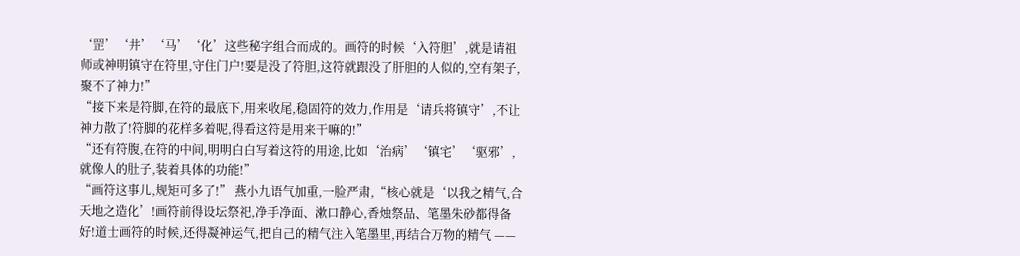‘罡’‘井’‘马’‘化’这些秘字组合而成的。画符的时候‘入符胆’,就是请祖师或神明镇守在符里,守住门户!要是没了符胆,这符就跟没了肝胆的人似的,空有架子,聚不了神力!”
“接下来是符脚,在符的最底下,用来收尾,稳固符的效力,作用是‘请兵将镇守’,不让神力散了!符脚的花样多着呢,得看这符是用来干嘛的!”
“还有符腹,在符的中间,明明白白写着这符的用途,比如‘治病’‘镇宅’‘驱邪’,就像人的肚子,装着具体的功能!”
“画符这事儿,规矩可多了!” 燕小九语气加重,一脸严肃,“核心就是‘以我之精气,合天地之造化’!画符前得设坛祭祀,净手净面、漱口静心,香烛祭品、笔墨朱砂都得备好!道士画符的时候,还得凝神运气,把自己的精气注入笔墨里,再结合万物的精气 ——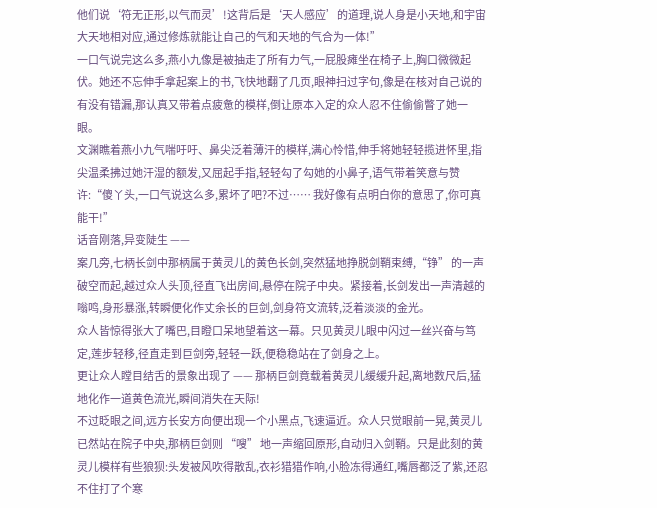他们说‘符无正形,以气而灵’!这背后是‘天人感应’的道理,说人身是小天地,和宇宙大天地相对应,通过修炼就能让自己的气和天地的气合为一体!”
一口气说完这么多,燕小九像是被抽走了所有力气,一屁股瘫坐在椅子上,胸口微微起伏。她还不忘伸手拿起案上的书,飞快地翻了几页,眼神扫过字句,像是在核对自己说的有没有错漏,那认真又带着点疲惫的模样,倒让原本入定的众人忍不住偷偷瞥了她一眼。
文渊瞧着燕小九气喘吁吁、鼻尖泛着薄汗的模样,满心怜惜,伸手将她轻轻揽进怀里,指尖温柔拂过她汗湿的额发,又屈起手指,轻轻勾了勾她的小鼻子,语气带着笑意与赞许:“傻丫头,一口气说这么多,累坏了吧?不过…… 我好像有点明白你的意思了,你可真能干!”
话音刚落,异变陡生 ——
案几旁,七柄长剑中那柄属于黄灵儿的黄色长剑,突然猛地挣脱剑鞘束缚,“铮” 的一声破空而起,越过众人头顶,径直飞出房间,悬停在院子中央。紧接着,长剑发出一声清越的嗡鸣,身形暴涨,转瞬便化作丈余长的巨剑,剑身符文流转,泛着淡淡的金光。
众人皆惊得张大了嘴巴,目瞪口呆地望着这一幕。只见黄灵儿眼中闪过一丝兴奋与笃定,莲步轻移,径直走到巨剑旁,轻轻一跃,便稳稳站在了剑身之上。
更让众人瞠目结舌的景象出现了 —— 那柄巨剑竟载着黄灵儿缓缓升起,离地数尺后,猛地化作一道黄色流光,瞬间消失在天际!
不过眨眼之间,远方长安方向便出现一个小黑点,飞速逼近。众人只觉眼前一晃,黄灵儿已然站在院子中央,那柄巨剑则 “嗖” 地一声缩回原形,自动归入剑鞘。只是此刻的黄灵儿模样有些狼狈:头发被风吹得散乱,衣衫猎猎作响,小脸冻得通红,嘴唇都泛了紫,还忍不住打了个寒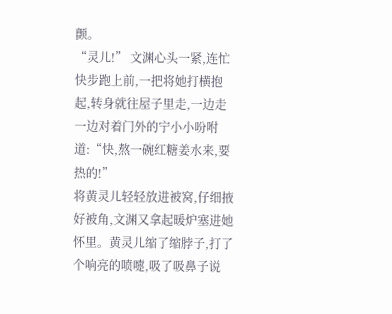颤。
“灵儿!” 文渊心头一紧,连忙快步跑上前,一把将她打横抱起,转身就往屋子里走,一边走一边对着门外的宁小小吩咐道:“快,熬一碗红糖姜水来,要热的!”
将黄灵儿轻轻放进被窝,仔细掖好被角,文渊又拿起暖炉塞进她怀里。黄灵儿缩了缩脖子,打了个响亮的喷嚏,吸了吸鼻子说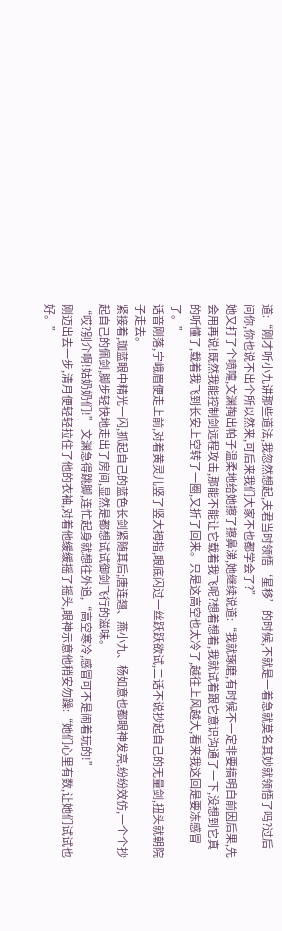道:“刚才听小九讲那些道法,我忽然想起,夫君当时领悟‘星移’的时候,不就是一着急就莫名其妙就领悟了吗?过后问你,你也说不出个所以然来,可后来我们大家不也都学会了?”
她又打了个喷嚏,文渊掏出帕子温柔地给她擦了擦鼻涕,她继续说道:“我就琢磨,有时候不一定非要搞明白前因后果,先会用再说!既然我能控制剑远程攻击,那能不能让它载着我飞呢?想着想着,我就试着跟它意识沟通了一下,没想到它真的听懂了,载着我飞到长安上空转了一圈,又折了回来。只是这高空也太冷了,越往上风越大,看来我这回是要冻感冒了。”
话音刚落,宁峨眉便走上前,对着黄灵儿竖了竖大拇指,眼底闪过一丝跃跃欲试,二话不说抄起自己的无量剑,扭头就朝院子走去。
紧接着,珈蓝眼中精光一闪,抓起自己的蓝色长剑紧随其后;唐连翘、燕小九、杨如意也都眼神发亮,纷纷效仿,一个个抄起自己的佩剑,脚步轻快地走出了房间,显然是都想试试御剑飞行的滋味。
“哎?别介啊!姑奶奶们!” 文渊急得跳脚,连忙起身就想往外追,“高空寒冷,感冒可不是闹着玩的!”
刚迈出去一步,清月便轻轻拉住了他的衣袖,对着他缓缓摇了摇头,眼神示意他稍安勿躁:“她们心里有数,让她们试试也好。”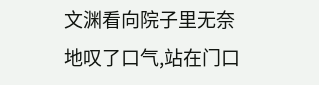文渊看向院子里无奈地叹了口气,站在门口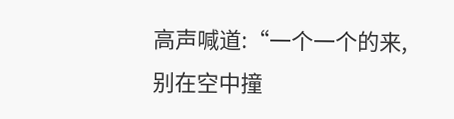高声喊道:“一个一个的来,别在空中撞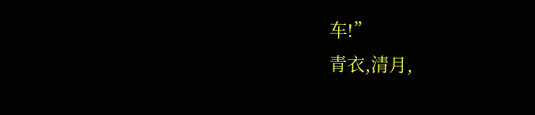车!”
青衣,清月,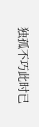独孤不巧此时已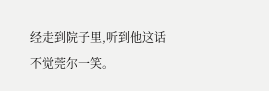经走到院子里,听到他这话不觉莞尔一笑。